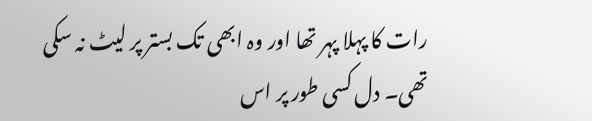رات کا پہلا پہر تھا اور وہ ابھی تک بستر پر لیٹ نہ سکی تھی۔ دل کسی طور پر اس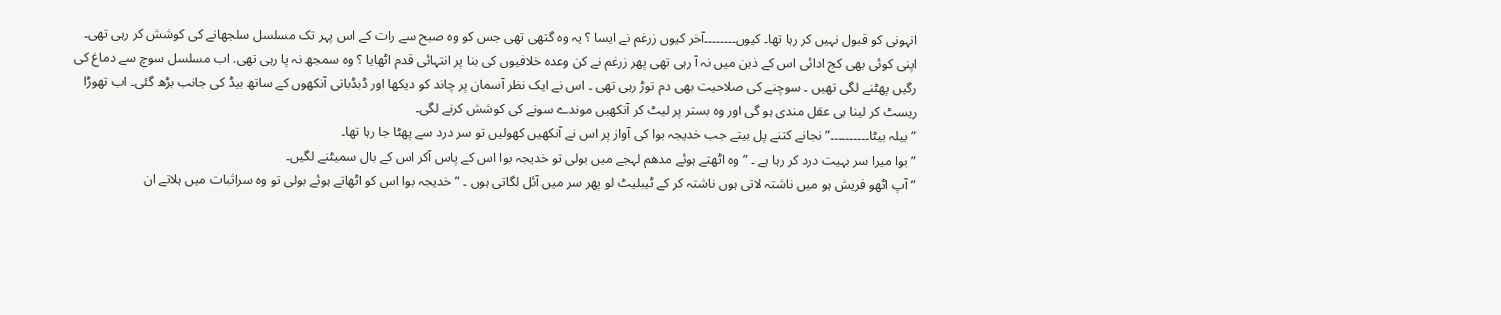انہونی کو قبول نہیں کر رہا تھا۔ کیوں۔۔۔۔۔۔۔۔آخر کیوں زرغم نے ایسا ؟ یہ وہ گتھی تھی جس کو وہ صبح سے رات کے اس پہر تک مسلسل سلجھانے کی کوشش کر رہی تھی۔ اپنی کوئی بھی کج ادائی اس کے ذہن میں نہ آ رہی تھی پھر زرغم نے کن وعدہ خلافیوں کی بنا پر انتہائی قدم اٹھایا ؟ وہ سمجھ نہ پا رہی تھی. اب مسلسل سوچ سے دماغ کی رگیں پھٹنے لگی تھیں ۔ سوچنے کی صلاحیت بھی دم توڑ رہی تھی ۔ اس نے ایک نظر آسمان پر چاند کو دیکھا اور ڈبڈباتی آنکھوں کے ساتھ بیڈ کی جانب بڑھ گئی۔ اب تھوڑا ریسٹ کر لینا ہی عقل مندی ہو گی اور وہ بستر پر لیٹ کر آنکھیں موندے سونے کی کوشش کرنے لگی۔
” بیلہ بیٹا۔۔۔۔۔۔۔۔۔۔” نجانے کتنے پل بیتے جب خدیجہ بوا کی آواز پر اس نے آنکھیں کھولیں تو سر درد سے پھٹا جا رہا تھا۔
” بوا میرا سر بہیت درد کر رہا ہے ۔ ” وہ اٹھتے ہوئے مدھم لہجے میں بولی تو خدیجہ بوا اس کے پاس آکر اس کے بال سمیٹنے لگیں۔
” آپ اٹھو فریش ہو میں ناشتہ لاتی ہوں ناشتہ کر کے ٹیبلیٹ لو پھر سر میں آئل لگاتی ہوں ۔ ” خدیجہ بوا اس کو اٹھاتے ہوئے بولی تو وہ سراثبات میں ہلاتے ان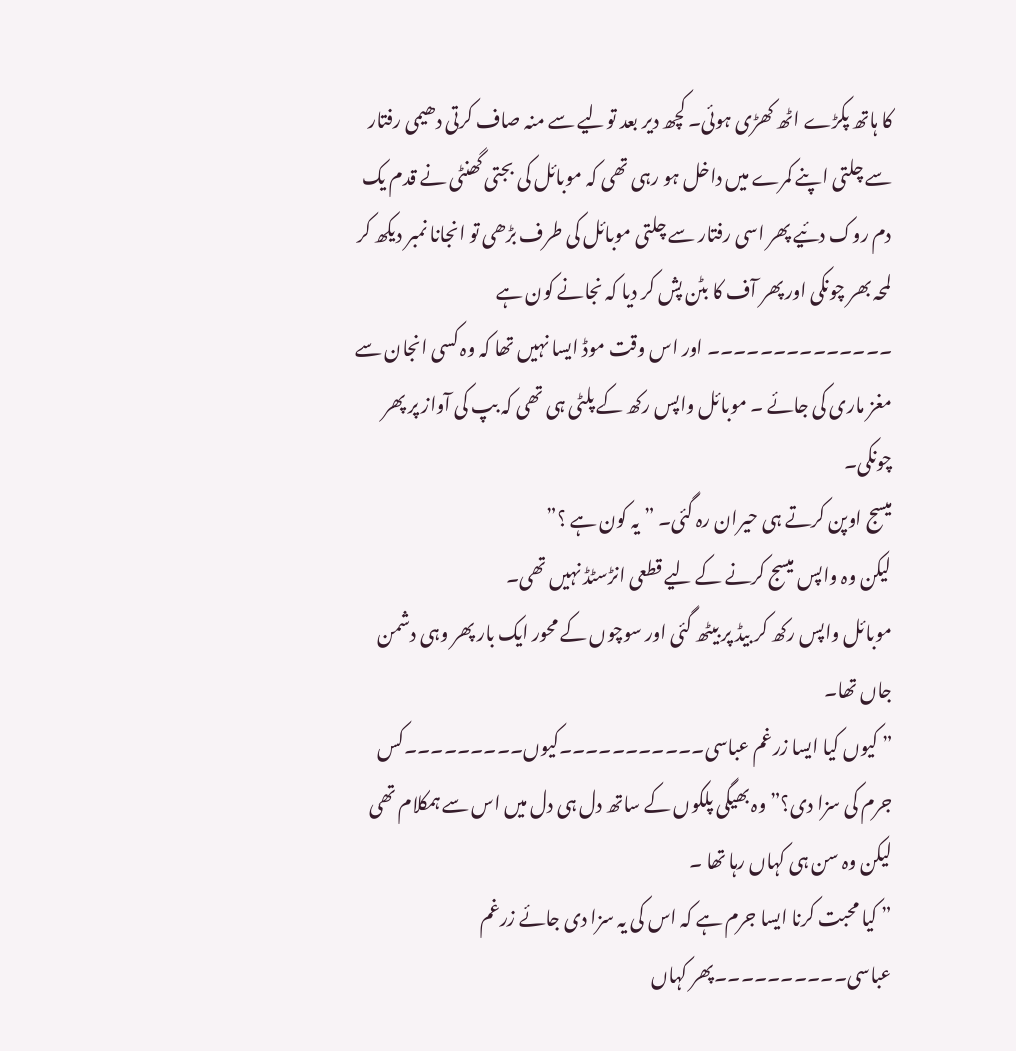کا ہاتھ پکڑے اٹھ کھڑی ہوئی۔ کچھ دیر بعد تولیے سے منہ صاف کرتی دھیمی رفتار سے چلتی اپنے کمرے میں داخل ہو رہی تھی کہ موبائل کی بجتی گھنٹی نے قدم یک دم روک دئیے پھر اسی رفتار سے چلتی موبائل کی طرف بڑھی تو انجانا نمبر دیکھ کر لمحہ بھر چونکی اور پھر آف کا بٹن پش کر دیا کہ نجانے کون ہے ۔۔۔۔۔۔۔۔۔۔۔۔۔۔ اور اس وقت موڈ ایسا نہیں تھا کہ وہ کسی انجان سے مغز ماری کی جائے ۔ موبائل واپس رکھ کے پلٹی ہی تھی کہ بپ کی آواز پر پھر چونکی۔
میسج اوپن کرتے ہی حیران رہ گئی۔ ” یہ کون ہے ؟”
لیکن وہ واپس میسج کرنے کے لیے قطعی انڑسٹڈ نہیں تھی۔
موبائل واپس رکھ کر بیڈ پر بیٹھ گئی اور سوچوں کے محور ایک بار پھر وہی دشمن جاں تھا۔
” کیوں کیا ایسا زرغم عباسی۔۔۔۔۔۔۔۔۔۔۔کیوں۔۔۔۔۔۔۔۔۔کس جرم کی سزا دی؟” وہ بھیگی پلکوں کے ساتھ دل ہی دل میں اس سے ہمکلام تھی لیکن وہ سن ہی کہاں رہا تھا ۔
” کیا محبت کرنا ایسا جرم ہے کہ اس کی یہ سزا دی جائے زرغم عباسی۔۔۔۔۔۔۔۔۔۔پھر کہاں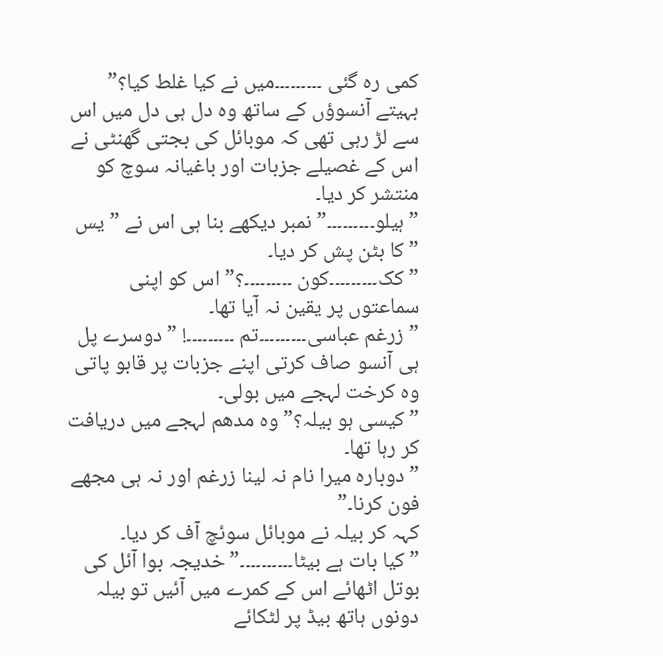کمی رہ گئی ۔۔۔۔۔۔۔۔۔میں نے کیا غلط کیا؟” بہیتے آنسوؤں کے ساتھ وہ دل ہی دل میں اس سے لڑ رہی تھی کہ موبائل کی بجتی گھنٹی نے اس کے غصیلے جزبات اور باغیانہ سوچ کو منتشر کر دیا۔
” ہیلو۔۔۔۔۔۔۔۔۔” نمبر دیکھے بنا ہی اس نے ” یس ” کا بٹن پش کر دیا۔
” کک۔۔۔۔۔۔۔۔۔کون ۔۔۔۔۔۔۔۔۔؟” اس کو اپنی سماعتوں پر یقین نہ آیا تھا۔
” زرغم عباسی۔۔۔۔۔۔۔۔۔تم ۔۔۔۔۔۔۔۔۔! ” دوسرے پل ہی آنسو صاف کرتی اپنے جزبات پر قابو پاتی وہ کرخت لہجے میں بولی۔
” کیسی ہو بیلہ؟” وہ مدھم لہجے میں دریافت کر رہا تھا۔
” دوبارہ میرا نام نہ لینا زرغم اور نہ ہی مجھے فون کرنا۔”
کہہ کر بیلہ نے موبائل سوئچ آف کر دیا۔
” کیا بات ہے بیٹا۔۔۔۔۔۔۔۔۔۔” خدیجہ بوا آئل کی بوتل اٹھائے اس کے کمرے میں آئیں تو بیلہ دونوں ہاتھ بیڈ پر لٹکائے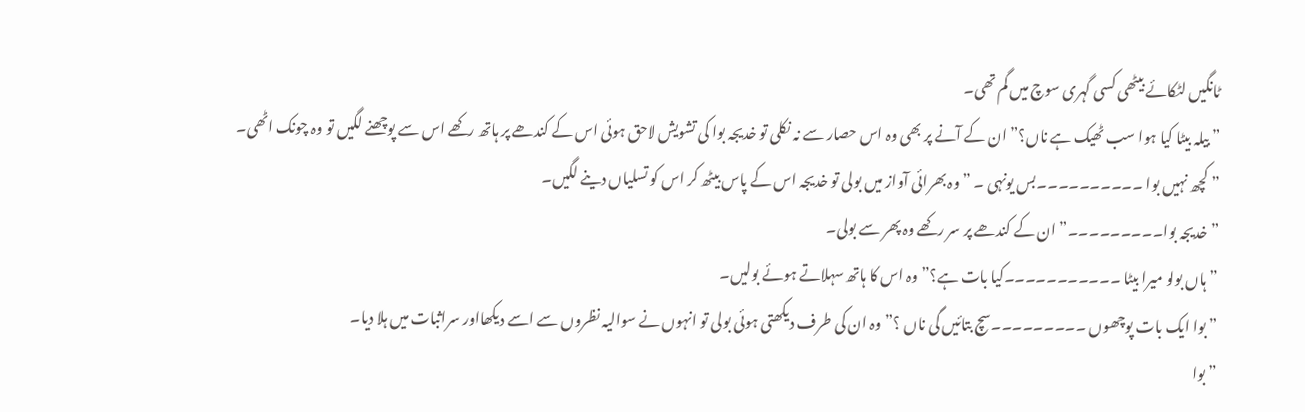ٹانگیں لٹکائے بیٹھی کسی گہری سوچ میں گم تھی۔
” بیلہ بیٹا کیا ہوا سب ٹھیک ہے ناں؟” ان کے آنے پر بھی وہ اس حصار سے نہ نکلی تو خدیجہ بوا کی تشویش لاحق ہوئی اس کے کندھے پر ہاتھ رکھے اس سے پوچھنے لگیں تو وہ چونک اٹھی۔
” کچھ نہیں بوا ۔۔۔۔۔۔۔۔۔۔بس یونہی ۔ ” وہ بھرائی آواز میں بولی تو خدیجہ اس کے پاس بیٹھ کر اس کو تسلیاں دینے لگیں۔
” خدیجہ بوا۔۔۔۔۔۔۔۔۔” ان کے کندھے پر سر رکھے وہ پھر سے بولی۔
” ہاں بولو میرا بیٹا ۔۔۔۔۔۔۔۔۔۔۔کیا بات ہے؟” وہ اس کا ہاتھ سہلاتے ہوئے بولیں۔
” بوا ایک بات پوچھوں ۔۔۔۔۔۔۔۔۔سچ بتائیں گی ناں ؟” وہ ان کی طرف دیکھتی ہوئی بولی تو انہوں نے سوالیہ نظروں سے اسے دیکھااور سراثبات میں ہلا دیا۔
” بوا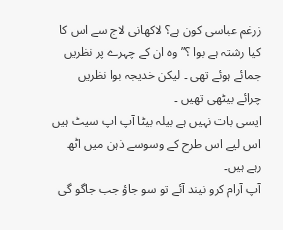زرغم عباسی کون ہے؟ لاکھانی لاج سے اس کا کیا رشتہ ہے بوا ؟” وہ ان کے چہرے پر نظریں جمائے ہوئے تھی ۔ لیکن خدیجہ بوا نظریں چرائے بیٹھی تھیں ۔
ایسی بات نہیں ہے بیلہ بیٹا آپ اپ سیٹ ہیں اس لیے اس طرح کے وسوسے ذہن میں اٹھ رہے ہیں۔
آپ آرام کرو نیند آئے تو سو جاؤ جب جاگو گی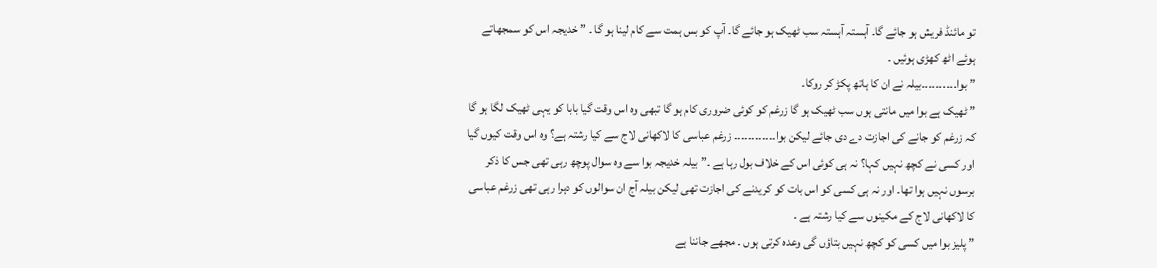تو مائنڈ فریش ہو جائے گا۔ آہستہ آہستہ سب ٹھیک ہو جائے گا۔ آپ کو بس ہمت سے کام لینا ہو گا ۔ ” خدیجہ اس کو سمجھاتے ہوئے اٹھ کھڑی ہوئیں ۔
” بوا۔۔۔۔۔۔۔۔۔۔بیلہ نے ان کا ہاتھ پکڑ کر روکا۔
” ٹھیک ہے بوا میں مانتی ہوں سب ٹھیک ہو گا زرغم کو کوئی ضروری کام ہو گا تبھی وہ اس وقت گیا بابا کو یہی ٹھیک لگا ہو گا کہ زرغم کو جانے کی اجازت دے دی جائے لیکن بوا۔۔۔۔۔۔۔۔۔۔۔۔ زرغم عباسی کا لاکھانی لاج سے کیا رشتہ ہے؟ وہ اس وقت کیوں گیا اور کسی نے کچھ نہیں کہا؟ نہ ہی کوئی اس کے خلاف بول رہا ہے ۔” بیلہ خدیجہ بوا سے وہ سوال پوچھ رہی تھی جس کا ذکر برسوں نہیں ہوا تھا۔ اور نہ ہی کسی کو اس بات کو کریدنے کی اجازت تھی لیکن بیلہ آج ان سوالوں کو دہرا رہی تھی زرغم عباسی کا لاکھانی لاج کے مکینوں سے کیا رشتہ ہے ۔
” پلیز بوا میں کسی کو کچھ نہیں بتاؤں گی وعدہ کرتی ہوں ۔ مجھے جاننا ہے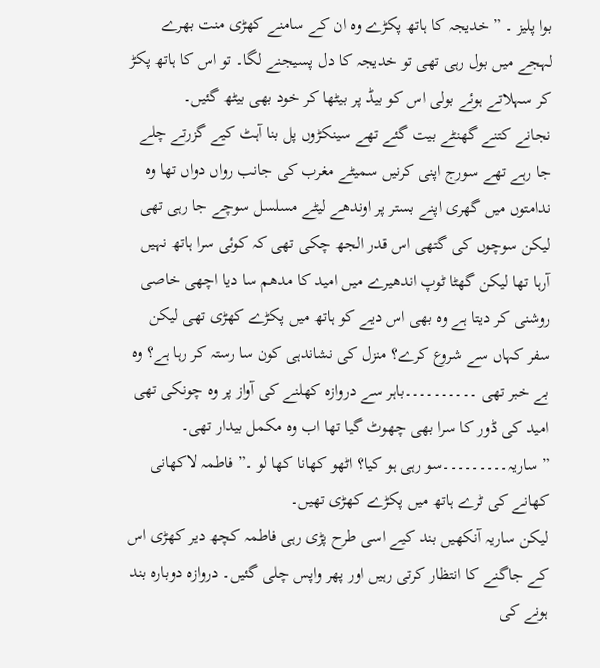بوا پلیز ۔ ” خدیجہ کا ہاتھ پکڑے وہ ان کے سامنے کھڑی منت بھرے لہجے میں بول رہی تھی تو خدیجہ کا دل پسیجنے لگا۔ تو اس کا ہاتھ پکڑ کر سہلاتے ہوئے بولی اس کو بیڈ پر بیٹھا کر خود بھی بیٹھ گئیں۔
نجانے کتنے گھنٹے بیت گئے تھے سینکڑوں پل بنا آہٹ کیے گزرتے چلے جا رہے تھے سورج اپنی کرنیں سمیٹے مغرب کی جانب رواں دواں تھا وہ ندامتوں میں گھری اپنے بستر پر اوندھے لیٹے مسلسل سوچے جا رہی تھی لیکن سوچوں کی گتھی اس قدر الجھ چکی تھی کہ کوئی سرا ہاتھ نہیں آرہا تھا لیکن گھٹا ٹوپ اندھیرے میں امید کا مدھم سا دیا اچھی خاصی روشنی کر دیتا ہے وہ بھی اس دیے کو ہاتھ میں پکڑے کھڑی تھی لیکن سفر کہاں سے شروع کرے؟ منزل کی نشاندہی کون سا رستہ کر رہا ہے؟ وہ بے خبر تھی ۔۔۔۔۔۔۔۔۔۔باہر سے دروازہ کھلنے کی آواز پر وہ چونکی تھی امید کی ڈور کا سرا بھی چھوٹ گیا تھا اب وہ مکمل بیدار تھی۔
” ساریہ۔۔۔۔۔۔۔۔۔سو رہی ہو کیا؟ اٹھو کھانا کھا لو ۔” فاطمہ لاکھانی کھانے کی ٹرے ہاتھ میں پکڑے کھڑی تھیں۔
لیکن ساریہ آنکھیں بند کیے اسی طرح پڑی رہی فاطمہ کچھ دیر کھڑی اس کے جاگنے کا انتظار کرتی رہیں اور پھر واپس چلی گئیں۔ دروازہ دوبارہ بند ہونے کی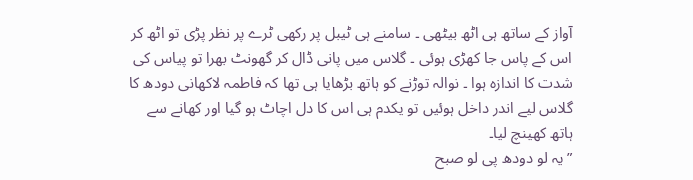آواز کے ساتھ ہی اٹھ بیٹھی ۔ سامنے ہی ٹیبل پر رکھی ٹرے پر نظر پڑی تو اٹھ کر اس کے پاس جا کھڑی ہوئی ۔ گلاس میں پانی ڈال کر گھونٹ بھرا تو پیاس کی شدت کا اندازہ ہوا ۔ نوالہ توڑنے کو ہاتھ بڑھایا ہی تھا کہ فاطمہ لاکھانی دودھ کا گلاس لیے اندر داخل ہوئیں تو یکدم ہی اس کا دل اچاٹ ہو گیا اور کھانے سے ہاتھ کھینچ لیا۔
” یہ لو دودھ پی لو صبح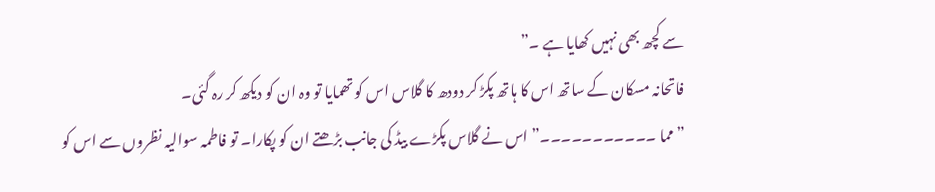سے کچھ بھی نہیں کھایا ہے ۔”
فاتحانہ مسکان کے ساتھ اس کا ہاتھ پکڑ کر دودھ کا گلاس اس کو تھمایا تو وہ ان کو دیکھ کر رہ گئی۔
” مما ۔۔۔۔۔۔۔۔۔۔۔” اس نے گلاس پکڑے بیڈ کی جانب بڑھتے ان کو پکارا۔ تو فاطمہ سوالیہ نظروں سے اس کو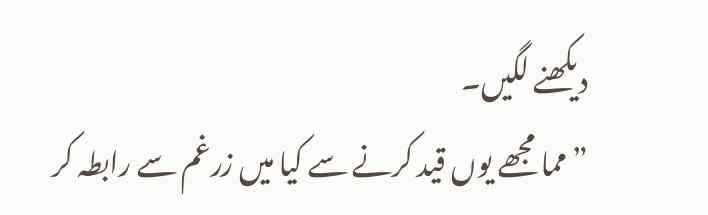دیکھنے لگیں۔
” مما مجھے یوں قید کرنے سے کیا میں زرغم سے رابطہ کر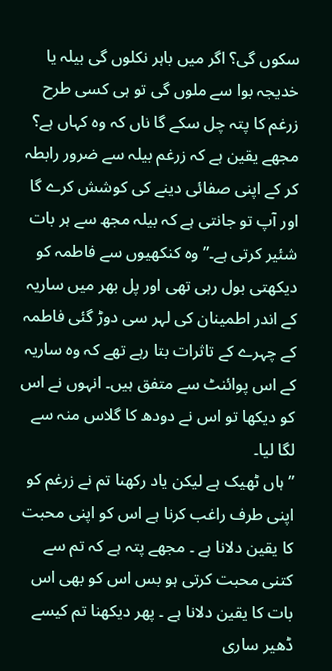سکوں گی؟ اگر میں باہر نکلوں گی بیلہ یا خدیجہ بوا سے ملوں گی تو ہی کسی طرح زرغم کا پتہ چل سکے گا ناں کہ وہ کہاں ہے؟ مجھے یقین ہے کہ زرغم بیلہ سے ضرور رابطہ کر کے اپنی صفائی دینے کی کوشش کرے گا اور آپ تو جانتی ہے کہ بیلہ مجھ سے ہر بات شئیر کرتی ہے۔” وہ کنکھیوں سے فاطمہ کو دیکھتی بول رہی تھی اور پل بھر میں ساریہ کے اندر اطمینان کی لہر سی دوڑ گئی فاطمہ کے چہرے کے تاثرات بتا رہے تھے کہ وہ ساریہ کے اس پوائنٹ سے متفق ہیں۔ انہوں نے اس کو دیکھا تو اس نے دودھ کا گلاس منہ سے لگا لیا۔
” ہاں ٹھیک ہے لیکن یاد رکھنا تم نے زرغم کو اپنی طرف راغب کرنا ہے اس کو اپنی محبت کا یقین دلانا ہے ۔ مجھے پتہ ہے کہ تم سے کتنی محبت کرتی ہو بس اس کو بھی اس بات کا یقین دلانا ہے ۔ پھر دیکھنا تم کیسے ڈھیر ساری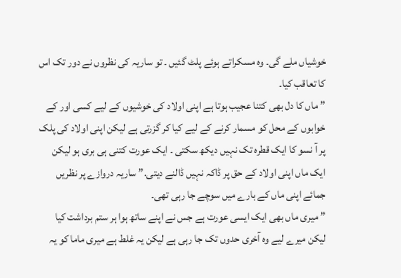خوشیاں ملے گی۔ وہ مسکراتے ہوئے پلٹ گئیں ۔ تو ساریہ کی نظروں نے دور تک اس کا تعاقب کیا۔
” ماں کا دل بھی کتنا عجیب ہوتا ہے اپنی اولاد کی خوشیوں کے لیے کسی اور کے خوابوں کے محل کو مسمار کرنے کے لیے کیا کر گزرتی ہے لیکن اپنی اولاد کی پلک پر آ نسو کا ایک قطرہ تک نہیں دیکھ سکتی ۔ ایک عورت کتنی ہی بری ہو لیکن ایک ماں اپنی اولاد کے حق پر ڈاکہ نہیں ڈالنے دیتی.” ساریہ دروازے پر نظریں جمائے اپنی ماں کے بارے میں سوچے جا رہی تھی۔
” میری ماں بھی ایک ایسی عورت ہے جس نے اپنے ساتھ ہوا ہر ستم برداشت کیا لیکن میرے لیے وہ آخری حدوں تک جا رہی ہے لیکن یہ غلط ہے میری ماما کو یہ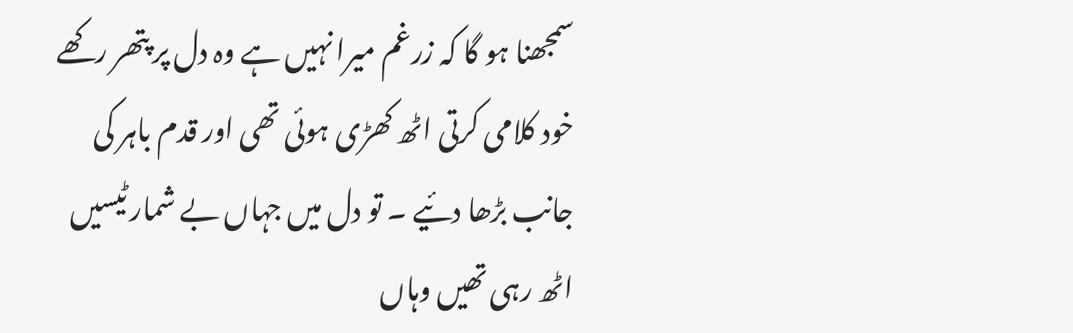سمجھنا ہو گا کہ زرغم میرا نہیں ہے وہ دل پر پتھر رکھے خود کلامی کرتی اٹھ کھڑی ہوئی تھی اور قدم باہر کی جانب بڑھا دئیے ۔ تو دل میں جہاں بے شمار ٹیسیں اٹھ رہی تھیں وہاں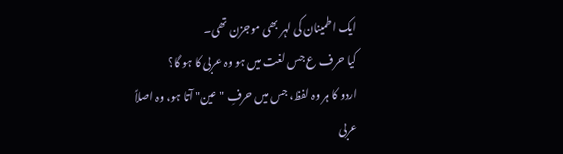ایک اطمینان کی لہر بھی موجزن تھی۔
کیا حرف ع جس لغت میں ہو وہ عربی کا ہو گا؟
اردو کا ہر وہ لفظ، جس میں حرفِ "عین" آتا ہو، وہ اصلاً عربی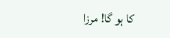کا ہو گا! مرزا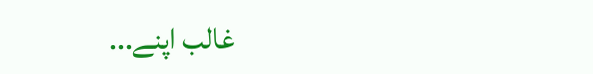غالب اپنے...